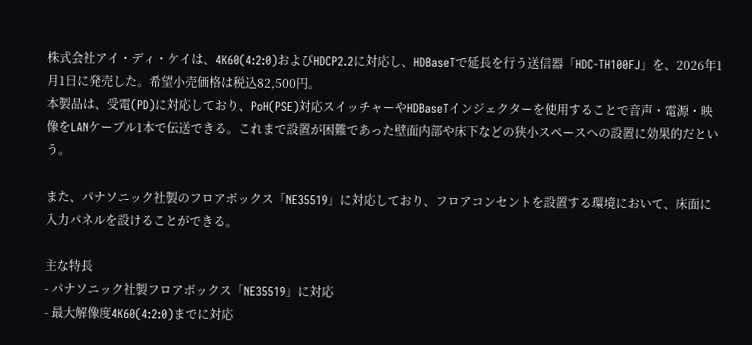株式会社アイ・ディ・ケイは、4K60(4:2:0)およびHDCP2.2に対応し、HDBaseTで延長を行う送信器「HDC-TH100FJ」を、2026年1月1日に発売した。希望小売価格は税込82,500円。
本製品は、受電(PD)に対応しており、PoH(PSE)対応スイッチャーやHDBaseTインジェクターを使用することで音声・電源・映像をLANケーブル1本で伝送できる。これまで設置が困難であった壁面内部や床下などの狭小スペースへの設置に効果的だという。

また、パナソニック社製のフロアボックス「NE35519」に対応しており、フロアコンセントを設置する環境において、床面に入力パネルを設けることができる。

主な特長
- パナソニック社製フロアボックス「NE35519」に対応
- 最大解像度4K60(4:2:0)までに対応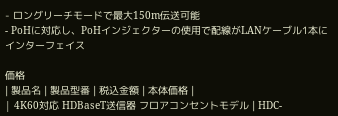- ロングリーチモードで最大150m伝送可能
- PoHに対応し、PoHインジェクターの使用で配線がLANケーブル1本に
インターフェイス

価格
| 製品名 | 製品型番 | 税込金額 | 本体価格 |
| 4K60対応 HDBaseT送信器 フロアコンセントモデル | HDC-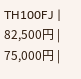TH100FJ | 82,500円 | 75,000円 |